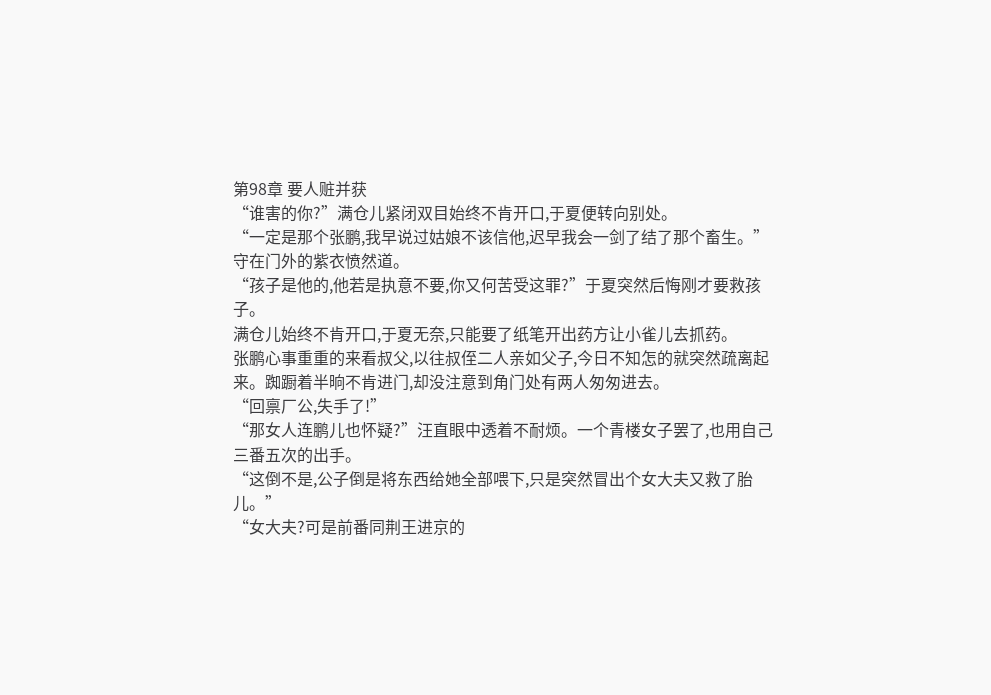第98章 要人赃并获
“谁害的你?”满仓儿紧闭双目始终不肯开口,于夏便转向别处。
“一定是那个张鹏,我早说过姑娘不该信他,迟早我会一剑了结了那个畜生。”守在门外的紫衣愤然道。
“孩子是他的,他若是执意不要,你又何苦受这罪?”于夏突然后悔刚才要救孩子。
满仓儿始终不肯开口,于夏无奈,只能要了纸笔开出药方让小雀儿去抓药。
张鹏心事重重的来看叔父,以往叔侄二人亲如父子,今日不知怎的就突然疏离起来。踟蹰着半晌不肯进门,却没注意到角门处有两人匆匆进去。
“回禀厂公,失手了!”
“那女人连鹏儿也怀疑?”汪直眼中透着不耐烦。一个青楼女子罢了,也用自己三番五次的出手。
“这倒不是,公子倒是将东西给她全部喂下,只是突然冒出个女大夫又救了胎儿。”
“女大夫?可是前番同荆王进京的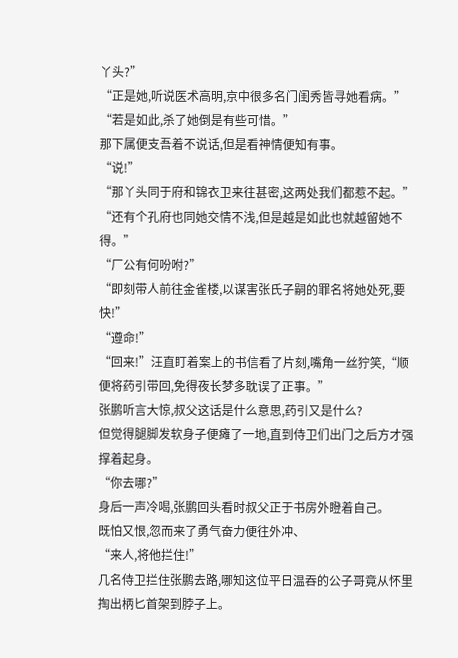丫头?”
“正是她,听说医术高明,京中很多名门闺秀皆寻她看病。”
“若是如此,杀了她倒是有些可惜。”
那下属便支吾着不说话,但是看神情便知有事。
“说!”
“那丫头同于府和锦衣卫来往甚密,这两处我们都惹不起。”
“还有个孔府也同她交情不浅,但是越是如此也就越留她不得。”
“厂公有何吩咐?”
“即刻带人前往金雀楼,以谋害张氏子嗣的罪名将她处死,要快!”
“遵命!”
“回来!”汪直盯着案上的书信看了片刻,嘴角一丝狞笑,“顺便将药引带回,免得夜长梦多耽误了正事。”
张鹏听言大惊,叔父这话是什么意思,药引又是什么?
但觉得腿脚发软身子便瘫了一地,直到侍卫们出门之后方才强撑着起身。
“你去哪?”
身后一声冷喝,张鹏回头看时叔父正于书房外瞪着自己。
既怕又恨,忽而来了勇气奋力便往外冲、
“来人,将他拦住!”
几名侍卫拦住张鹏去路,哪知这位平日温吞的公子哥竟从怀里掏出柄匕首架到脖子上。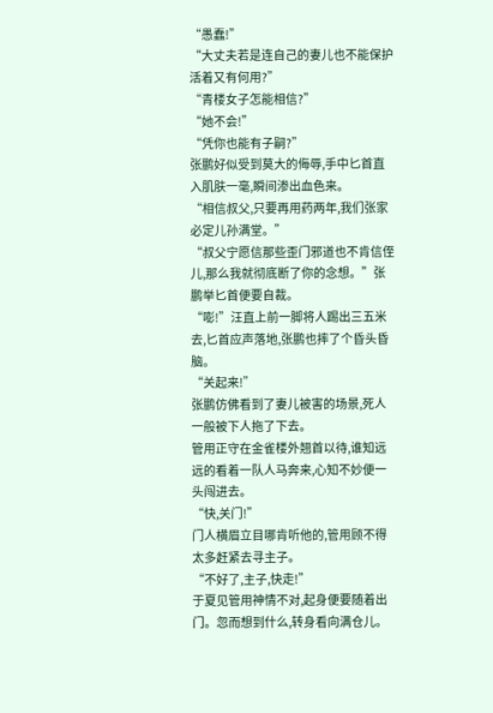“愚蠢!”
“大丈夫若是连自己的妻儿也不能保护活着又有何用?”
“青楼女子怎能相信?”
“她不会!”
“凭你也能有子嗣?”
张鹏好似受到莫大的侮辱,手中匕首直入肌肤一毫,瞬间渗出血色来。
“相信叔父,只要再用药两年,我们张家必定儿孙满堂。”
“叔父宁愿信那些歪门邪道也不肯信侄儿,那么我就彻底断了你的念想。”张鹏举匕首便要自裁。
“嘭!”汪直上前一脚将人踢出三五米去,匕首应声落地,张鹏也摔了个昏头昏脑。
“关起来!”
张鹏仿佛看到了妻儿被害的场景,死人一般被下人拖了下去。
管用正守在金雀楼外翘首以待,谁知远远的看着一队人马奔来,心知不妙便一头闯进去。
“快,关门!”
门人横眉立目哪肯听他的,管用顾不得太多赶紧去寻主子。
“不好了,主子,快走!”
于夏见管用神情不对,起身便要随着出门。忽而想到什么,转身看向满仓儿。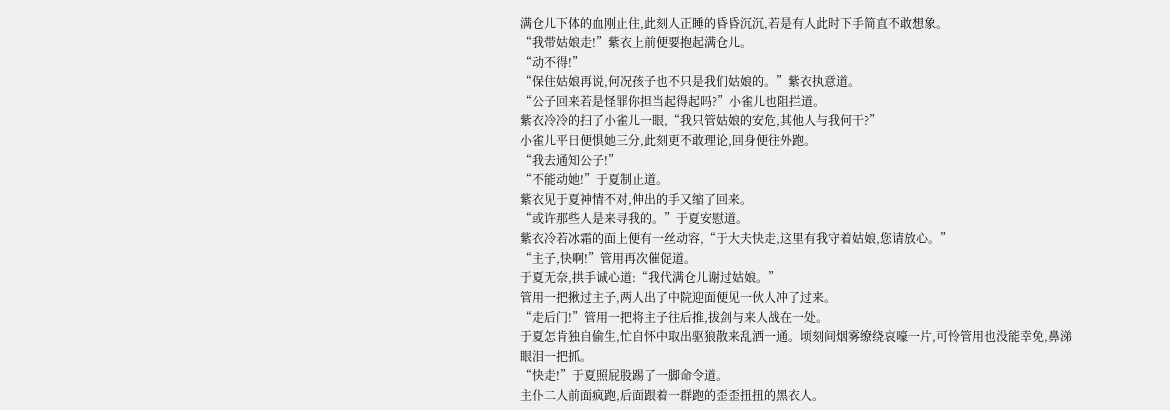满仓儿下体的血刚止住,此刻人正睡的昏昏沉沉,若是有人此时下手简直不敢想象。
“我带姑娘走!”紫衣上前便要抱起满仓儿。
“动不得!”
“保住姑娘再说,何况孩子也不只是我们姑娘的。”紫衣执意道。
“公子回来若是怪罪你担当起得起吗?”小雀儿也阻拦道。
紫衣冷冷的扫了小雀儿一眼,“我只管姑娘的安危,其他人与我何干?”
小雀儿平日便惧她三分,此刻更不敢理论,回身便往外跑。
“我去通知公子!”
“不能动她!”于夏制止道。
紫衣见于夏神情不对,伸出的手又缩了回来。
“或许那些人是来寻我的。”于夏安慰道。
紫衣冷若冰霜的面上便有一丝动容,“于大夫快走,这里有我守着姑娘,您请放心。”
“主子,快啊!”管用再次催促道。
于夏无奈,拱手诚心道:“我代满仓儿谢过姑娘。”
管用一把揪过主子,两人出了中院迎面便见一伙人冲了过来。
“走后门!”管用一把将主子往后推,拔剑与来人战在一处。
于夏怎肯独自偷生,忙自怀中取出驱狼散来乱洒一通。顷刻间烟雾缭绕哀嚎一片,可怜管用也没能幸免,鼻涕眼泪一把抓。
“快走!”于夏照屁股踢了一脚命令道。
主仆二人前面疯跑,后面跟着一群跑的歪歪扭扭的黑衣人。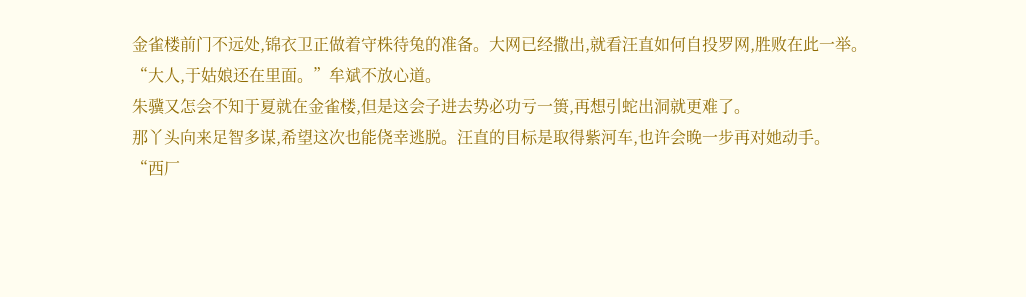金雀楼前门不远处,锦衣卫正做着守株待兔的准备。大网已经撒出,就看汪直如何自投罗网,胜败在此一举。
“大人,于姑娘还在里面。”牟斌不放心道。
朱骥又怎会不知于夏就在金雀楼,但是这会子进去势必功亏一篑,再想引蛇出洞就更难了。
那丫头向来足智多谋,希望这次也能侥幸逃脱。汪直的目标是取得紫河车,也许会晚一步再对她动手。
“西厂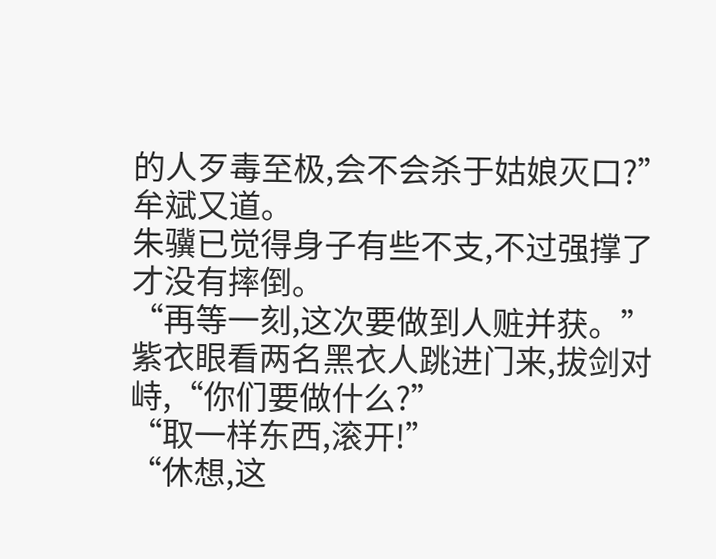的人歹毒至极,会不会杀于姑娘灭口?”牟斌又道。
朱骥已觉得身子有些不支,不过强撑了才没有摔倒。
“再等一刻,这次要做到人赃并获。”
紫衣眼看两名黑衣人跳进门来,拔剑对峙,“你们要做什么?”
“取一样东西,滚开!”
“休想,这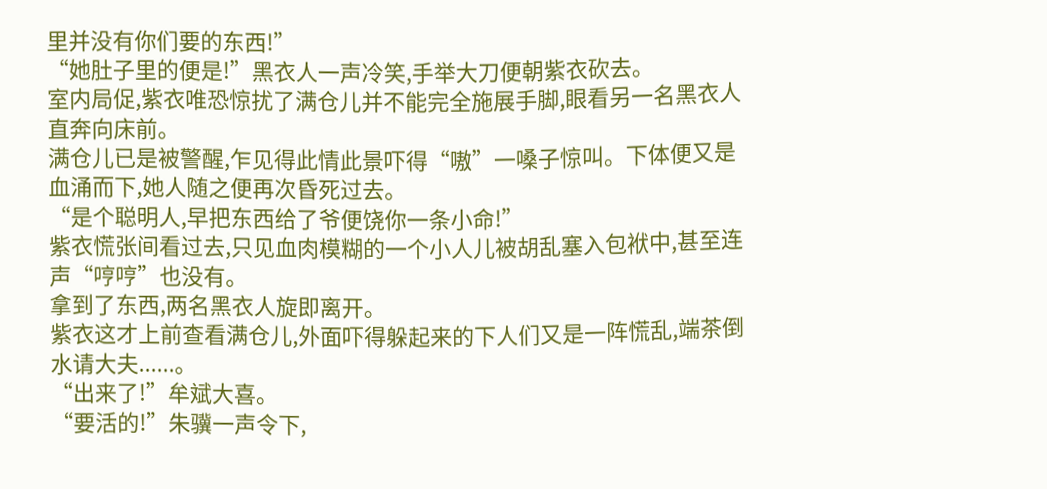里并没有你们要的东西!”
“她肚子里的便是!”黑衣人一声冷笑,手举大刀便朝紫衣砍去。
室内局促,紫衣唯恐惊扰了满仓儿并不能完全施展手脚,眼看另一名黑衣人直奔向床前。
满仓儿已是被警醒,乍见得此情此景吓得“嗷”一嗓子惊叫。下体便又是血涌而下,她人随之便再次昏死过去。
“是个聪明人,早把东西给了爷便饶你一条小命!”
紫衣慌张间看过去,只见血肉模糊的一个小人儿被胡乱塞入包袱中,甚至连声“哼哼”也没有。
拿到了东西,两名黑衣人旋即离开。
紫衣这才上前查看满仓儿,外面吓得躲起来的下人们又是一阵慌乱,端茶倒水请大夫......。
“出来了!”牟斌大喜。
“要活的!”朱骥一声令下,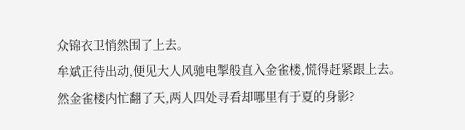众锦衣卫悄然围了上去。
牟斌正待出动,便见大人风驰电掣般直入金雀楼,慌得赶紧跟上去。
然金雀楼内忙翻了天,两人四处寻看却哪里有于夏的身影?